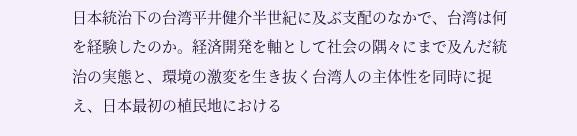日本統治下の台湾平井健介半世紀に及ぶ支配のなかで、台湾は何を経験したのか。経済開発を軸として社会の隅々にまで及んだ統治の実態と、環境の激変を生き抜く台湾人の主体性を同時に捉え、日本最初の植民地における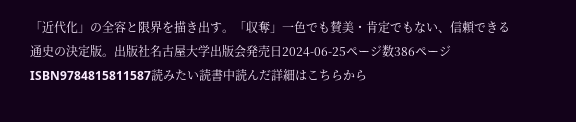「近代化」の全容と限界を描き出す。「収奪」一色でも賛美・肯定でもない、信頼できる通史の決定版。出版社名古屋大学出版会発売日2024-06-25ページ数386ページISBN9784815811587読みたい読書中読んだ詳細はこちらから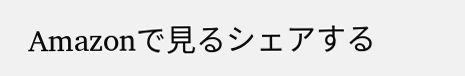Amazonで見るシェアする